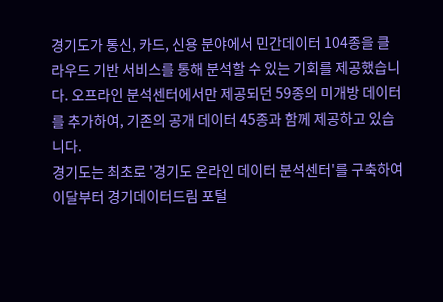경기도가 통신, 카드, 신용 분야에서 민간데이터 104종을 클라우드 기반 서비스를 통해 분석할 수 있는 기회를 제공했습니다. 오프라인 분석센터에서만 제공되던 59종의 미개방 데이터를 추가하여, 기존의 공개 데이터 45종과 함께 제공하고 있습니다.
경기도는 최초로 '경기도 온라인 데이터 분석센터'를 구축하여 이달부터 경기데이터드림 포털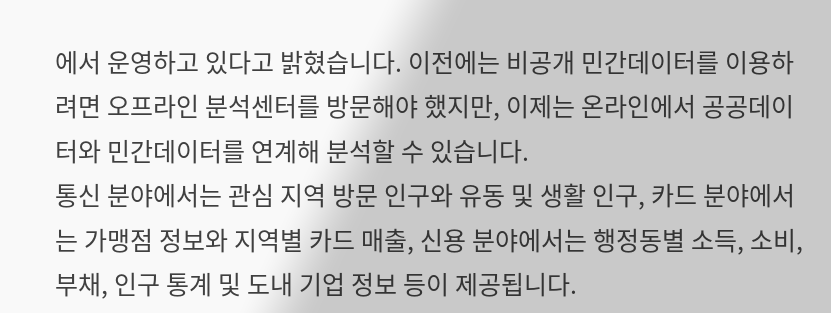에서 운영하고 있다고 밝혔습니다. 이전에는 비공개 민간데이터를 이용하려면 오프라인 분석센터를 방문해야 했지만, 이제는 온라인에서 공공데이터와 민간데이터를 연계해 분석할 수 있습니다.
통신 분야에서는 관심 지역 방문 인구와 유동 및 생활 인구, 카드 분야에서는 가맹점 정보와 지역별 카드 매출, 신용 분야에서는 행정동별 소득, 소비, 부채, 인구 통계 및 도내 기업 정보 등이 제공됩니다.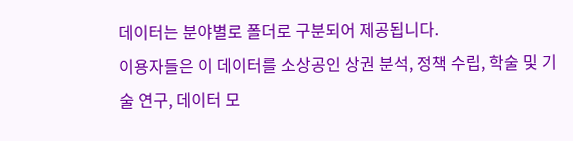데이터는 분야별로 폴더로 구분되어 제공됩니다.
이용자들은 이 데이터를 소상공인 상권 분석, 정책 수립, 학술 및 기술 연구, 데이터 모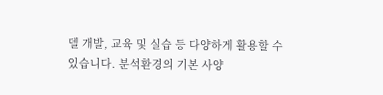델 개발, 교육 및 실습 등 다양하게 활용할 수 있습니다. 분석환경의 기본 사양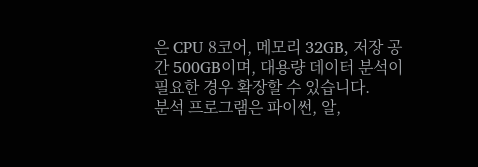은 CPU 8코어, 메모리 32GB, 저장 공간 500GB이며, 대용량 데이터 분석이 필요한 경우 확장할 수 있습니다.
분석 프로그램은 파이썬, 알,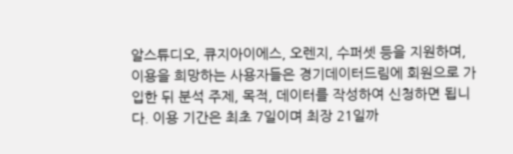알스튜디오, 큐지아이에스, 오렌지, 수퍼셋 등을 지원하며, 이용을 희망하는 사용자들은 경기데이터드림에 회원으로 가입한 뒤 분석 주제, 목적, 데이터를 작성하여 신청하면 됩니다. 이용 기간은 최초 7일이며 최장 21일까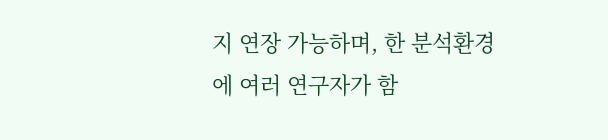지 연장 가능하며, 한 분석환경에 여러 연구자가 함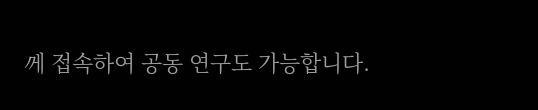께 접속하여 공동 연구도 가능합니다.